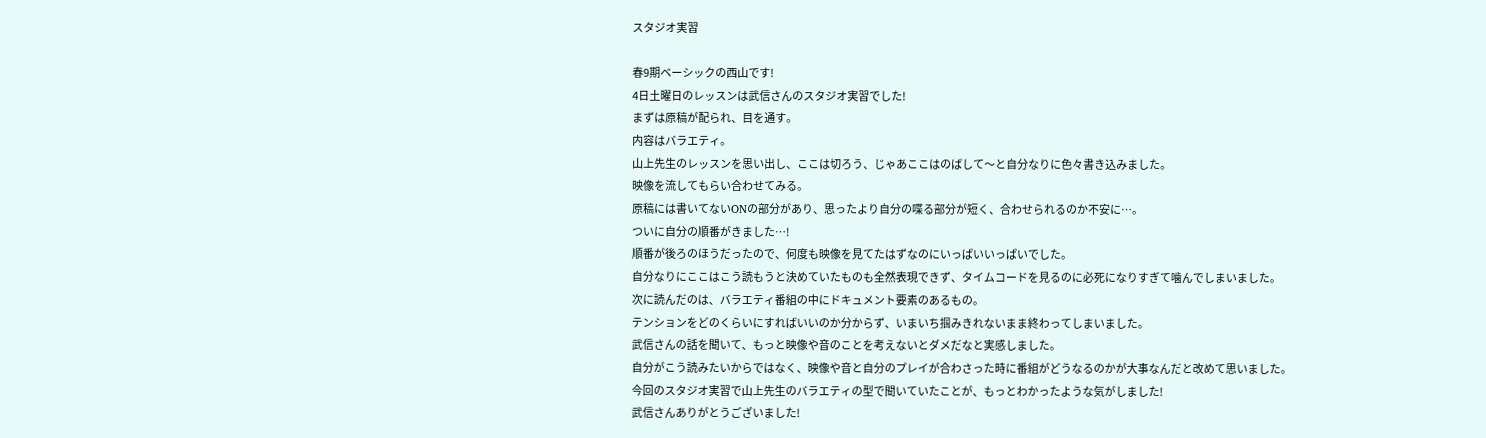スタジオ実習

春9期ベーシックの西山です!
4日土曜日のレッスンは武信さんのスタジオ実習でした!
まずは原稿が配られ、目を通す。
内容はバラエティ。
山上先生のレッスンを思い出し、ここは切ろう、じゃあここはのばして〜と自分なりに色々書き込みました。
映像を流してもらい合わせてみる。
原稿には書いてないONの部分があり、思ったより自分の喋る部分が短く、合わせられるのか不安に…。
ついに自分の順番がきました…!
順番が後ろのほうだったので、何度も映像を見てたはずなのにいっぱいいっぱいでした。
自分なりにここはこう読もうと決めていたものも全然表現できず、タイムコードを見るのに必死になりすぎて噛んでしまいました。
次に読んだのは、バラエティ番組の中にドキュメント要素のあるもの。
テンションをどのくらいにすればいいのか分からず、いまいち掴みきれないまま終わってしまいました。
武信さんの話を聞いて、もっと映像や音のことを考えないとダメだなと実感しました。
自分がこう読みたいからではなく、映像や音と自分のプレイが合わさった時に番組がどうなるのかが大事なんだと改めて思いました。
今回のスタジオ実習で山上先生のバラエティの型で聞いていたことが、もっとわかったような気がしました!
武信さんありがとうございました!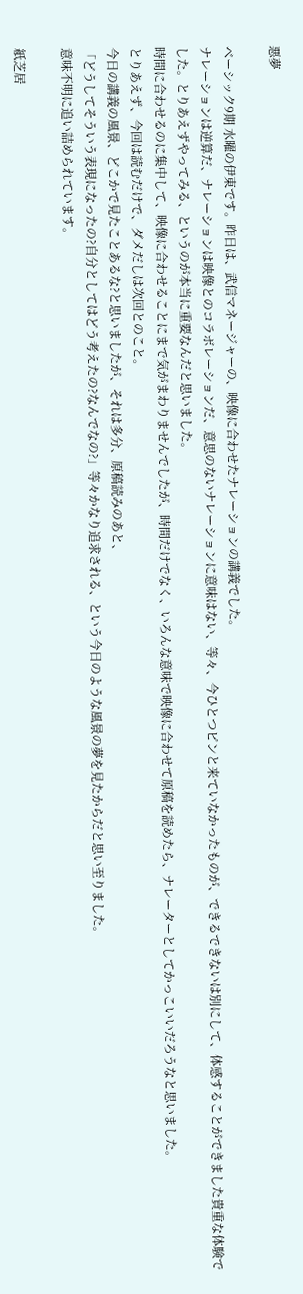悪夢

ベーシック9期 水曜の伊東です。昨日は、武信マネージャーの、映像に合わせたナレーションの講義でした。
ナレーションは逆算だ、ナレーションは映像とのコラボレーションだ、意思のないナレーションに意味はない、等々、今ひとつピンと来ていなかったものが、できるできないは別にして、体感することができました貴重な体験でした。とりあえずやってみる、というのが本当に重要なんだと思いました。
時間に合わせるのに集中して、映像に合わせることにまで気がまわりませんでしたが、時間だけでなく、いろんな意味で映像に合わせて原稿を読めたら、ナレーターとしてかっこいいだろうなと思いました。
とりあえず、今回は読むだけで、ダメだしは次回とのこと。
今日の講義の風景、どこかで見たことあるな?と思いましたが、それは多分、原稿読みのあと、
「どうしてそういう表現になったの?自分としてはどう考えたの?なんでなの?」等々かなり追求される、という今日のような風景の夢を見たからだと思い至りました。
意味不明に追い詰められています。

紙芝居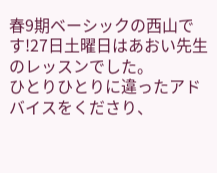春9期ベーシックの西山です!27日土曜日はあおい先生のレッスンでした。
ひとりひとりに違ったアドバイスをくださり、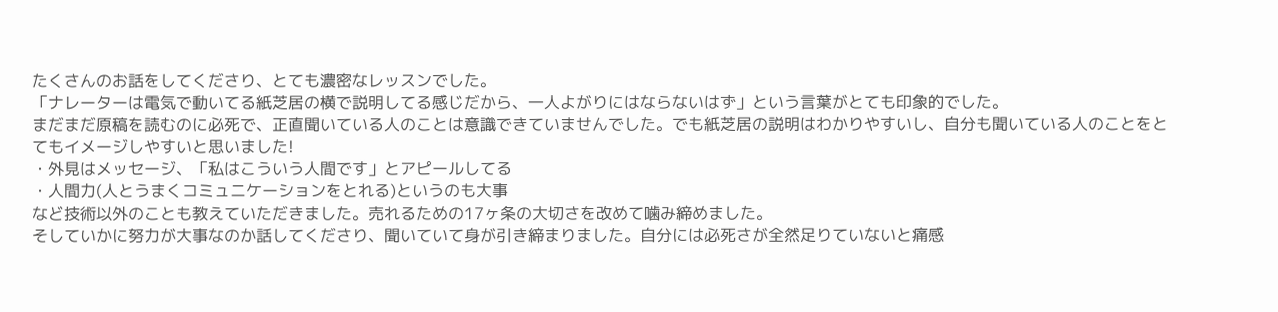たくさんのお話をしてくださり、とても濃密なレッスンでした。
「ナレーターは電気で動いてる紙芝居の横で説明してる感じだから、一人よがりにはならないはず」という言葉がとても印象的でした。
まだまだ原稿を読むのに必死で、正直聞いている人のことは意識できていませんでした。でも紙芝居の説明はわかりやすいし、自分も聞いている人のことをとてもイメージしやすいと思いました!
・外見はメッセージ、「私はこういう人間です」とアピールしてる
・人間力(人とうまくコミュニケーションをとれる)というのも大事
など技術以外のことも教えていただきました。売れるための17ヶ条の大切さを改めて噛み締めました。
そしていかに努力が大事なのか話してくださり、聞いていて身が引き締まりました。自分には必死さが全然足りていないと痛感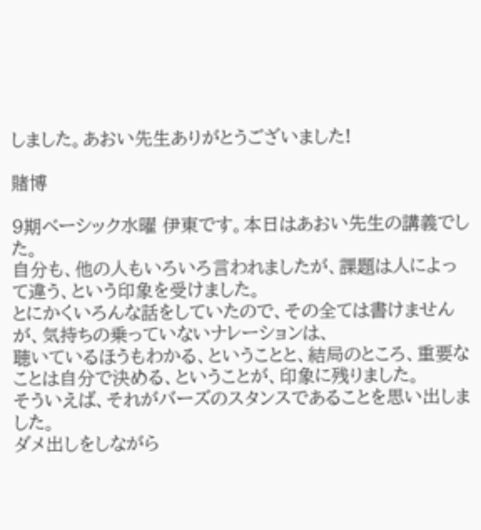しました。あおい先生ありがとうございました!

賭博

9期ベーシック水曜 伊東です。本日はあおい先生の講義でした。
自分も、他の人もいろいろ言われましたが、課題は人によって違う、という印象を受けました。
とにかくいろんな話をしていたので、その全ては書けませんが、気持ちの乗っていないナレーションは、
聴いているほうもわかる、ということと、結局のところ、重要なことは自分で決める、ということが、印象に残りました。
そういえば、それがバーズのスタンスであることを思い出しました。
ダメ出しをしながら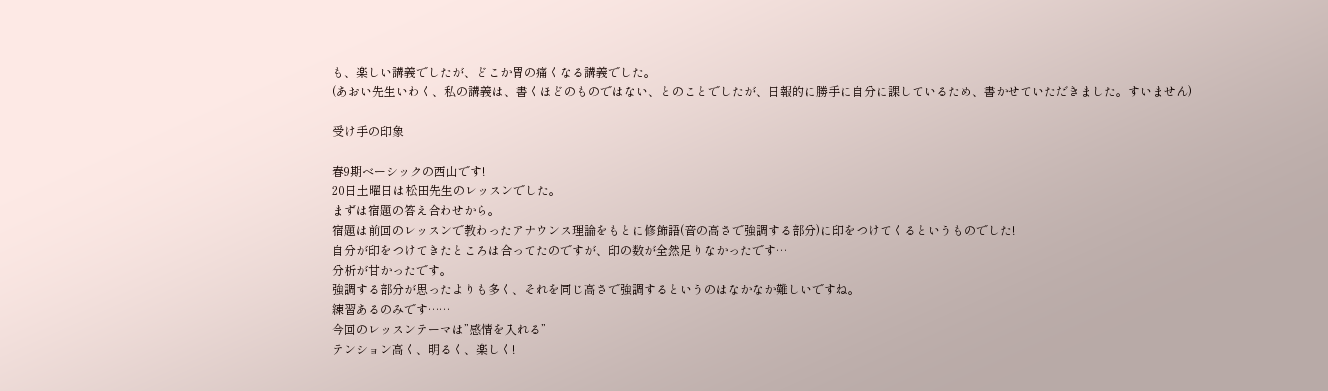も、楽しい講義でしたが、どこか胃の痛くなる講義でした。
(あおい先生いわく、私の講義は、書くほどのものではない、とのことでしたが、日報的に勝手に自分に課しているため、書かせていただきました。すいません)

受け手の印象

春9期ベーシックの西山です!
20日土曜日は松田先生のレッスンでした。
まずは宿題の答え合わせから。
宿題は前回のレッスンで教わったアナウンス理論をもとに修飾語(音の高さで強調する部分)に印をつけてくるというものでした!
自分が印をつけてきたところは合ってたのですが、印の数が全然足りなかったです…
分析が甘かったです。
強調する部分が思ったよりも多く、それを同じ高さで強調するというのはなかなか難しいですね。
練習あるのみです……
今回のレッスンテーマは”感情を入れる”
テンション高く、明るく、楽しく!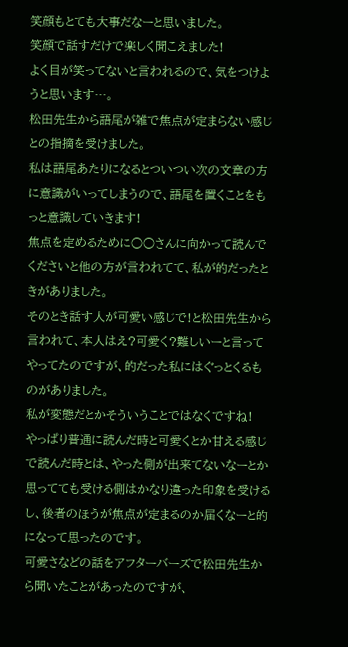笑顔もとても大事だなーと思いました。
笑顔で話すだけで楽しく聞こえました!
よく目が笑ってないと言われるので、気をつけようと思います…。
松田先生から語尾が雑で焦点が定まらない感じとの指摘を受けました。
私は語尾あたりになるとついつい次の文章の方に意識がいってしまうので、語尾を置くことをもっと意識していきます!
焦点を定めるために○○さんに向かって読んでくださいと他の方が言われてて、私が的だったときがありました。
そのとき話す人が可愛い感じで!と松田先生から言われて、本人はえ?可愛く?難しいーと言ってやってたのですが、的だった私にはぐっとくるものがありました。
私が変態だとかそういうことではなくですね!
やっぱり普通に読んだ時と可愛くとか甘える感じで読んだ時とは、やった側が出来てないなーとか思ってても受ける側はかなり違った印象を受けるし、後者のほうが焦点が定まるのか届くなーと的になって思ったのです。
可愛さなどの話をアフターバーズで松田先生から聞いたことがあったのですが、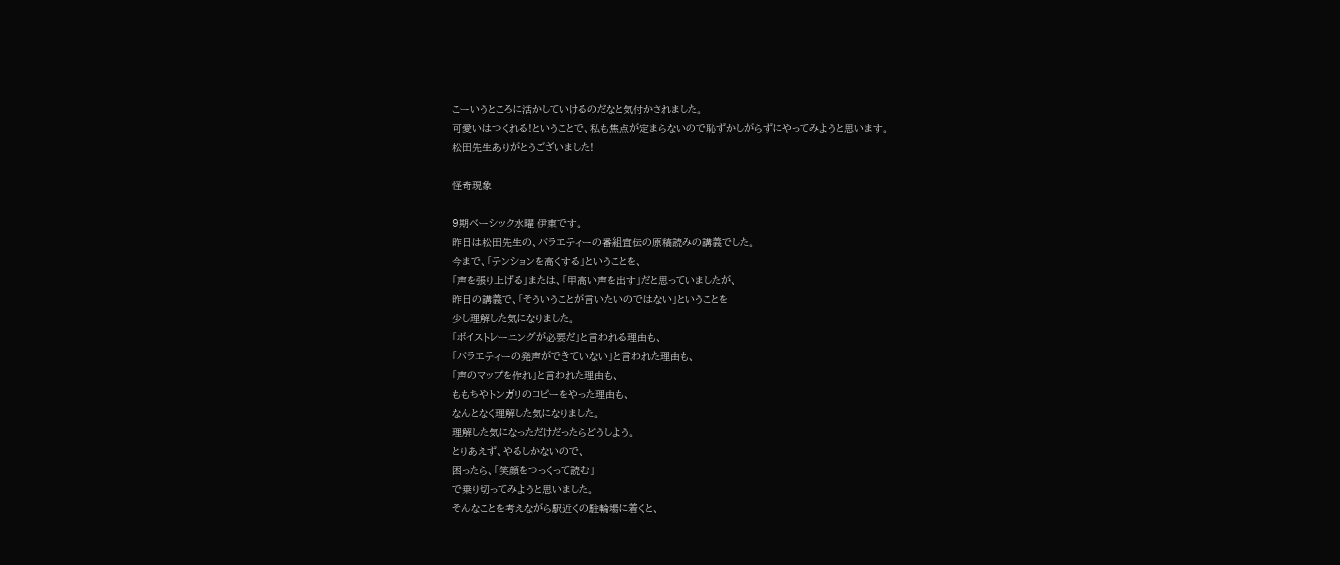こーいうところに活かしていけるのだなと気付かされました。
可愛いはつくれる!ということで、私も焦点が定まらないので恥ずかしがらずにやってみようと思います。
松田先生ありがとうございました!

怪奇現象

9期ベーシック水曜 伊東です。
昨日は松田先生の、バラエティーの番組宣伝の原稿読みの講義でした。
今まで、「テンションを高くする」ということを、
「声を張り上げる」または、「甲高い声を出す」だと思っていましたが、
昨日の講義で、「そういうことが言いたいのではない」ということを
少し理解した気になりました。
「ボイストレーニングが必要だ」と言われる理由も、
「バラエティーの発声ができていない」と言われた理由も、
「声のマップを作れ」と言われた理由も、
ももちやトンガリのコピーをやった理由も、
なんとなく理解した気になりました。
理解した気になっただけだったらどうしよう。
とりあえず、やるしかないので、
困ったら、「笑顔をつっくって読む」
で乗り切ってみようと思いました。
そんなことを考えながら駅近くの駐輪場に着くと、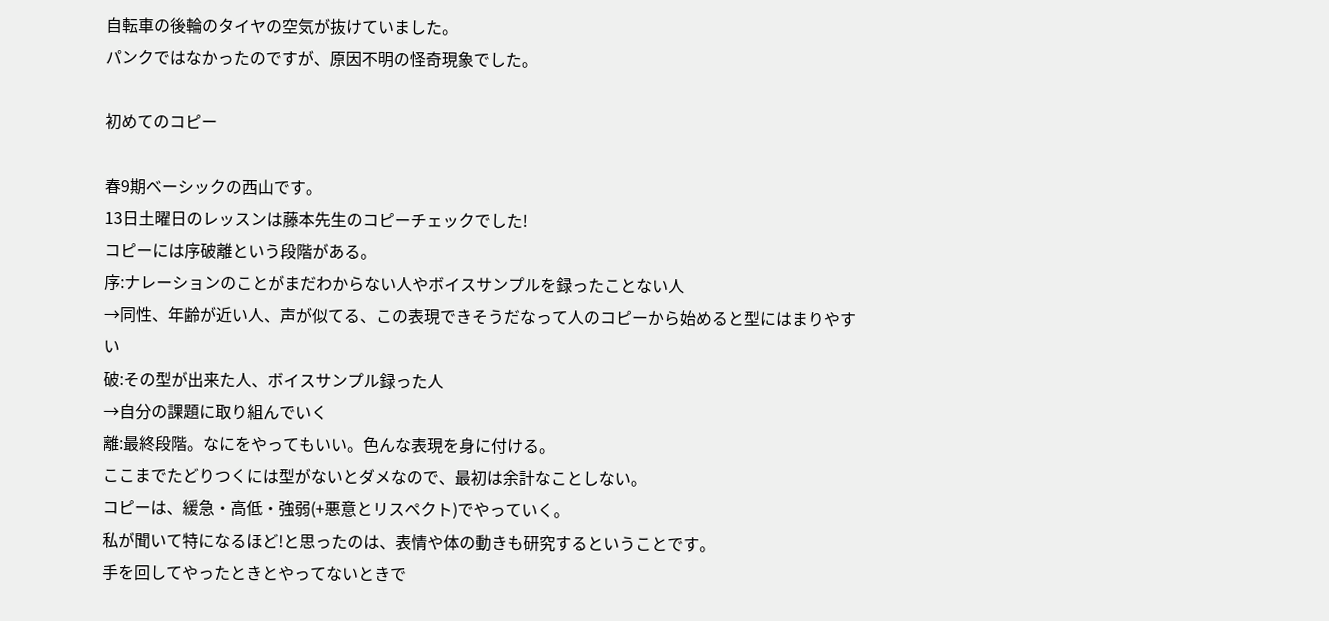自転車の後輪のタイヤの空気が抜けていました。
パンクではなかったのですが、原因不明の怪奇現象でした。

初めてのコピー

春9期ベーシックの西山です。
13日土曜日のレッスンは藤本先生のコピーチェックでした!
コピーには序破離という段階がある。
序:ナレーションのことがまだわからない人やボイスサンプルを録ったことない人
→同性、年齢が近い人、声が似てる、この表現できそうだなって人のコピーから始めると型にはまりやすい
破:その型が出来た人、ボイスサンプル録った人
→自分の課題に取り組んでいく
離:最終段階。なにをやってもいい。色んな表現を身に付ける。
ここまでたどりつくには型がないとダメなので、最初は余計なことしない。
コピーは、緩急・高低・強弱(+悪意とリスペクト)でやっていく。
私が聞いて特になるほど!と思ったのは、表情や体の動きも研究するということです。
手を回してやったときとやってないときで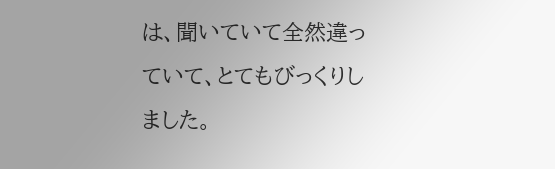は、聞いていて全然違っていて、とてもびっくりしました。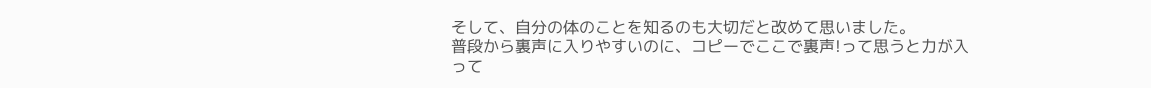そして、自分の体のことを知るのも大切だと改めて思いました。
普段から裏声に入りやすいのに、コピーでここで裏声!って思うと力が入って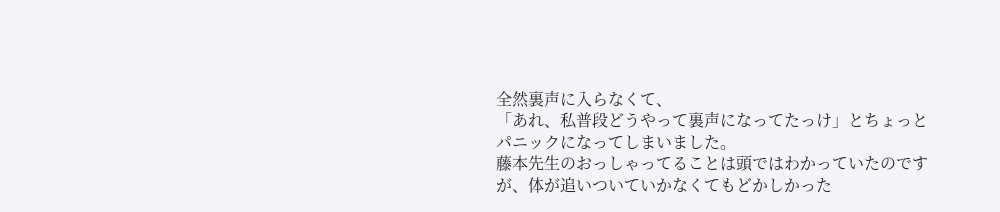全然裏声に入らなくて、
「あれ、私普段どうやって裏声になってたっけ」とちょっとパニックになってしまいました。
藤本先生のおっしゃってることは頭ではわかっていたのですが、体が追いついていかなくてもどかしかった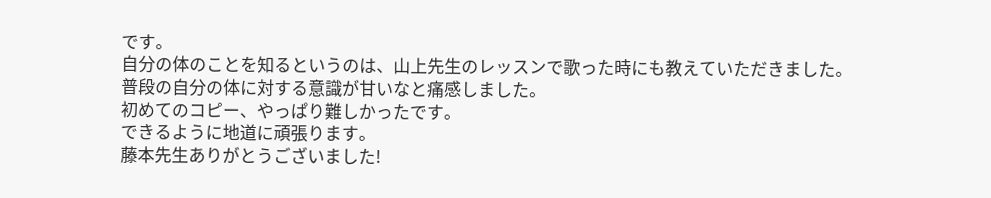です。
自分の体のことを知るというのは、山上先生のレッスンで歌った時にも教えていただきました。
普段の自分の体に対する意識が甘いなと痛感しました。
初めてのコピー、やっぱり難しかったです。
できるように地道に頑張ります。
藤本先生ありがとうございました!